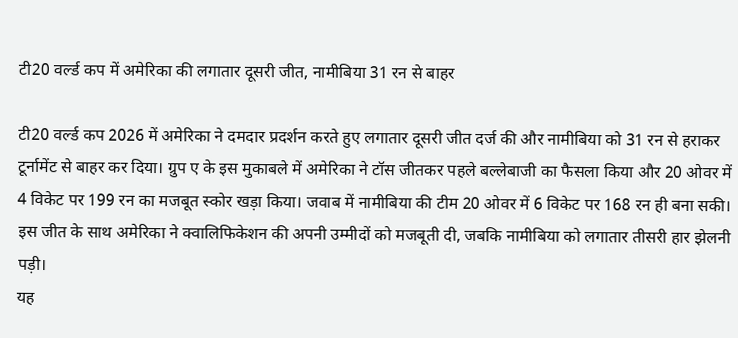टी20 वर्ल्ड कप में अमेरिका की लगातार दूसरी जीत, नामीबिया 31 रन से बाहर

टी20 वर्ल्ड कप 2026 में अमेरिका ने दमदार प्रदर्शन करते हुए लगातार दूसरी जीत दर्ज की और नामीबिया को 31 रन से हराकर टूर्नामेंट से बाहर कर दिया। ग्रुप ए के इस मुकाबले में अमेरिका ने टॉस जीतकर पहले बल्लेबाजी का फैसला किया और 20 ओवर में 4 विकेट पर 199 रन का मजबूत स्कोर खड़ा किया। जवाब में नामीबिया की टीम 20 ओवर में 6 विकेट पर 168 रन ही बना सकी। इस जीत के साथ अमेरिका ने क्वालिफिकेशन की अपनी उम्मीदों को मजबूती दी, जबकि नामीबिया को लगातार तीसरी हार झेलनी पड़ी।
यह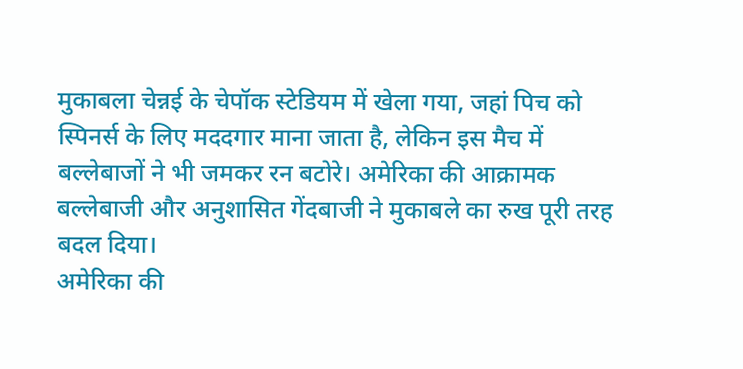मुकाबला चेन्नई के चेपॉक स्टेडियम में खेला गया, जहां पिच को स्पिनर्स के लिए मददगार माना जाता है, लेकिन इस मैच में बल्लेबाजों ने भी जमकर रन बटोरे। अमेरिका की आक्रामक बल्लेबाजी और अनुशासित गेंदबाजी ने मुकाबले का रुख पूरी तरह बदल दिया।
अमेरिका की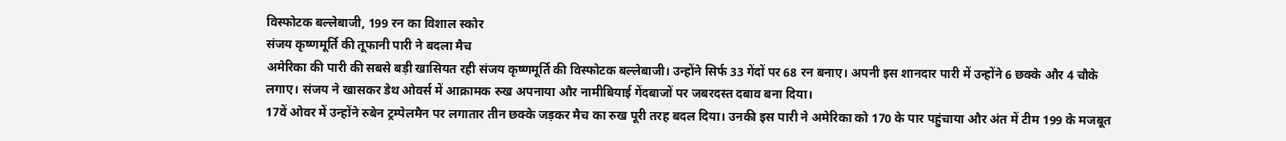विस्फोटक बल्लेबाजी, 199 रन का विशाल स्कोर
संजय कृष्णमूर्ति की तूफानी पारी ने बदला मैच
अमेरिका की पारी की सबसे बड़ी खासियत रही संजय कृष्णमूर्ति की विस्फोटक बल्लेबाजी। उन्होंने सिर्फ 33 गेंदों पर 68 रन बनाए। अपनी इस शानदार पारी में उन्होंने 6 छक्के और 4 चौके लगाए। संजय ने खासकर डेथ ओवर्स में आक्रामक रुख अपनाया और नामीबियाई गेंदबाजों पर जबरदस्त दबाव बना दिया।
17वें ओवर में उन्होंने रुबेन ट्रम्पेलमैन पर लगातार तीन छक्के जड़कर मैच का रुख पूरी तरह बदल दिया। उनकी इस पारी ने अमेरिका को 170 के पार पहुंचाया और अंत में टीम 199 के मजबूत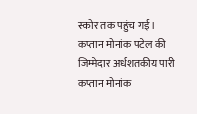स्कोर तक पहुंच गई।
कप्तान मोनांक पटेल की जिम्मेदार अर्धशतकीय पारी
कप्तान मोनांक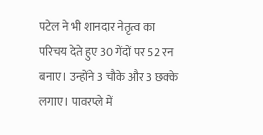पटेल ने भी शानदार नेतृत्व का परिचय देते हुए 30 गेंदों पर 52 रन बनाए। उन्होंने 3 चौके और 3 छक्के लगाए। पावरप्ले में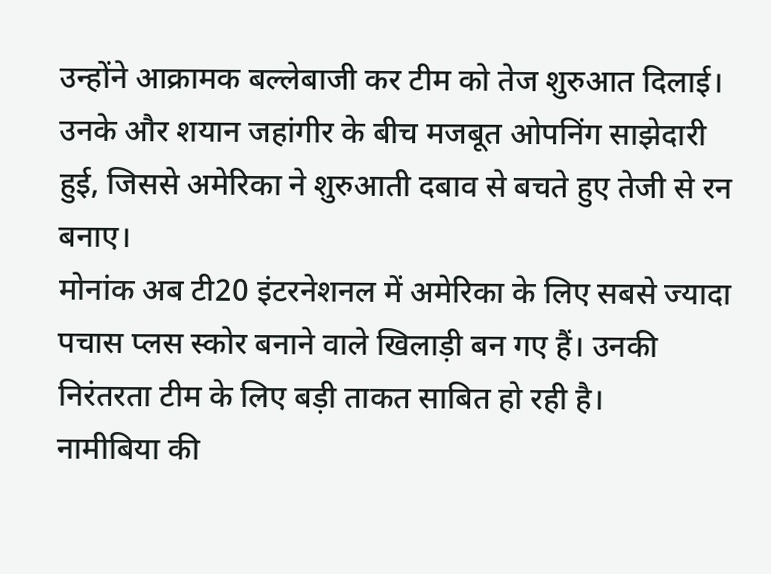उन्होंने आक्रामक बल्लेबाजी कर टीम को तेज शुरुआत दिलाई। उनके और शयान जहांगीर के बीच मजबूत ओपनिंग साझेदारी हुई, जिससे अमेरिका ने शुरुआती दबाव से बचते हुए तेजी से रन बनाए।
मोनांक अब टी20 इंटरनेशनल में अमेरिका के लिए सबसे ज्यादा पचास प्लस स्कोर बनाने वाले खिलाड़ी बन गए हैं। उनकी निरंतरता टीम के लिए बड़ी ताकत साबित हो रही है।
नामीबिया की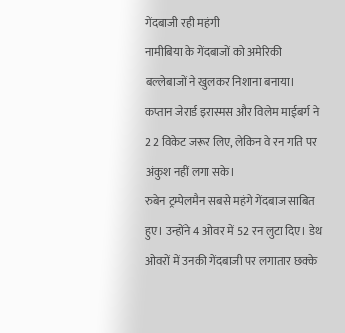गेंदबाजी रही महंगी
नामीबिया के गेंदबाजों को अमेरिकी बल्लेबाजों ने खुलकर निशाना बनाया। कप्तान जेरार्ड इरास्मस और विलेम माईबर्ग ने 2 2 विकेट जरूर लिए, लेकिन वे रन गति पर अंकुश नहीं लगा सके।
रुबेन ट्रम्पेलमैन सबसे महंगे गेंदबाज साबित हुए। उन्होंने 4 ओवर में 52 रन लुटा दिए। डेथ ओवरों में उनकी गेंदबाजी पर लगातार छक्के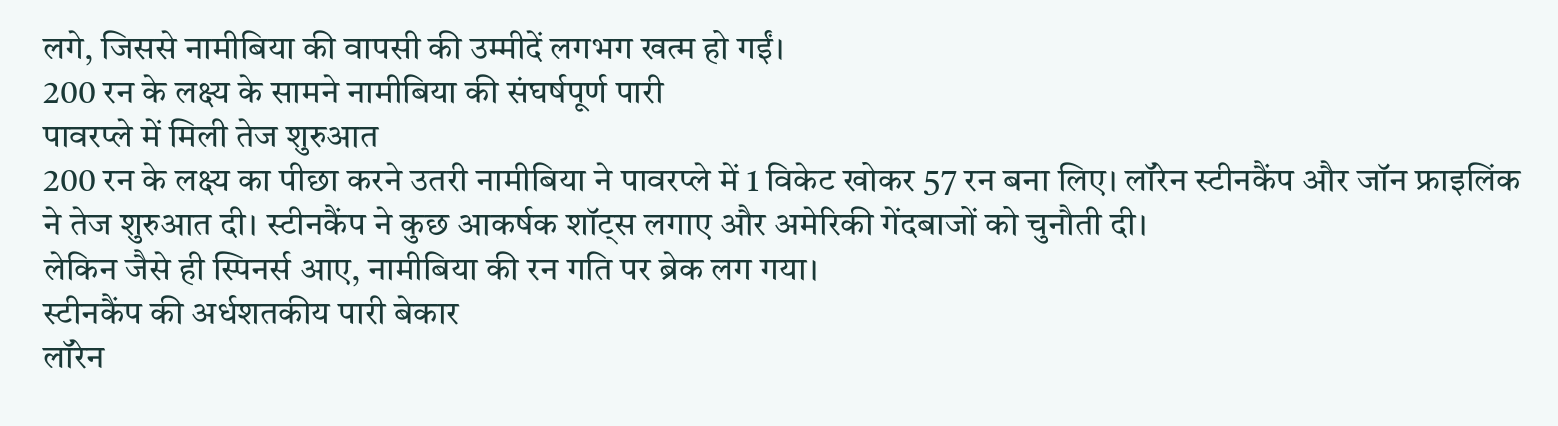लगे, जिससे नामीबिया की वापसी की उम्मीदें लगभग खत्म हो गईं।
200 रन के लक्ष्य के सामने नामीबिया की संघर्षपूर्ण पारी
पावरप्ले में मिली तेज शुरुआत
200 रन के लक्ष्य का पीछा करने उतरी नामीबिया ने पावरप्ले में 1 विकेट खोकर 57 रन बना लिए। लॉरेन स्टीनकैंप और जॉन फ्राइलिंक ने तेज शुरुआत दी। स्टीनकैंप ने कुछ आकर्षक शॉट्स लगाए और अमेरिकी गेंदबाजों को चुनौती दी।
लेकिन जैसे ही स्पिनर्स आए, नामीबिया की रन गति पर ब्रेक लग गया।
स्टीनकैंप की अर्धशतकीय पारी बेकार
लॉरेन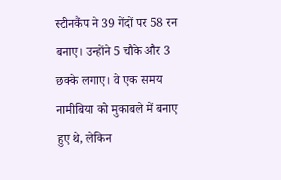स्टीनकैंप ने 39 गेंदों पर 58 रन बनाए। उन्होंने 5 चौके और 3 छक्के लगाए। वे एक समय नामीबिया को मुकाबले में बनाए हुए थे, लेकिन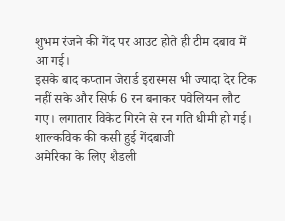शुभम रंजने की गेंद पर आउट होते ही टीम दबाव में आ गई।
इसके बाद कप्तान जेरार्ड इरास्मस भी ज्यादा देर टिक नहीं सके और सिर्फ 6 रन बनाकर पवेलियन लौट गए। लगातार विकेट गिरने से रन गति धीमी हो गई।
शाल्कविक की कसी हुई गेंदबाजी
अमेरिका के लिए शैडली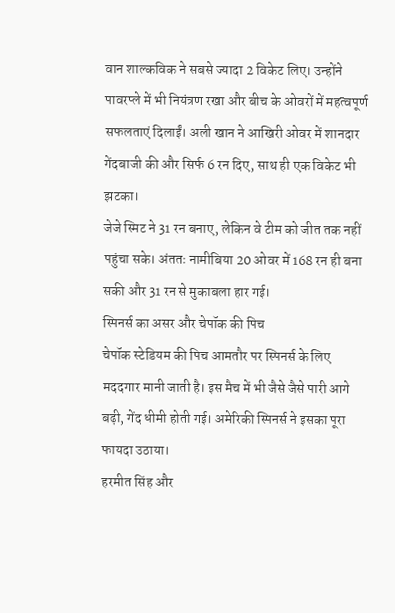वान शाल्कविक ने सबसे ज्यादा 2 विकेट लिए। उन्होंने पावरप्ले में भी नियंत्रण रखा और बीच के ओवरों में महत्वपूर्ण सफलताएं दिलाईं। अली खान ने आखिरी ओवर में शानदार गेंदबाजी की और सिर्फ 6 रन दिए, साथ ही एक विकेट भी झटका।
जेजे स्मिट ने 31 रन बनाए, लेकिन वे टीम को जीत तक नहीं पहुंचा सके। अंततः नामीबिया 20 ओवर में 168 रन ही बना सकी और 31 रन से मुकाबला हार गई।
स्पिनर्स का असर और चेपॉक की पिच
चेपॉक स्टेडियम की पिच आमतौर पर स्पिनर्स के लिए मददगार मानी जाती है। इस मैच में भी जैसे जैसे पारी आगे बढ़ी, गेंद धीमी होती गई। अमेरिकी स्पिनर्स ने इसका पूरा फायदा उठाया।
हरमीत सिंह और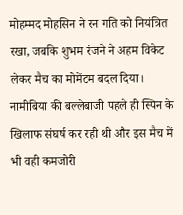मोहम्मद मोहसिन ने रन गति को नियंत्रित रखा, जबकि शुभम रंजने ने अहम विकेट लेकर मैच का मोमेंटम बदल दिया। नामीबिया की बल्लेबाजी पहले ही स्पिन के खिलाफ संघर्ष कर रही थी और इस मैच में भी वही कमजोरी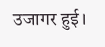उजागर हुई।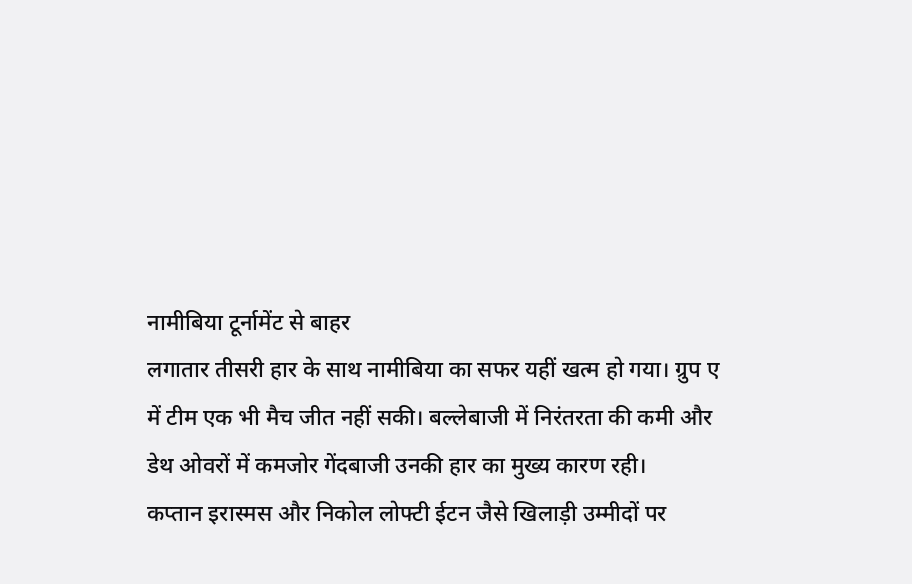नामीबिया टूर्नामेंट से बाहर
लगातार तीसरी हार के साथ नामीबिया का सफर यहीं खत्म हो गया। ग्रुप ए में टीम एक भी मैच जीत नहीं सकी। बल्लेबाजी में निरंतरता की कमी और डेथ ओवरों में कमजोर गेंदबाजी उनकी हार का मुख्य कारण रही।
कप्तान इरास्मस और निकोल लोफ्टी ईटन जैसे खिलाड़ी उम्मीदों पर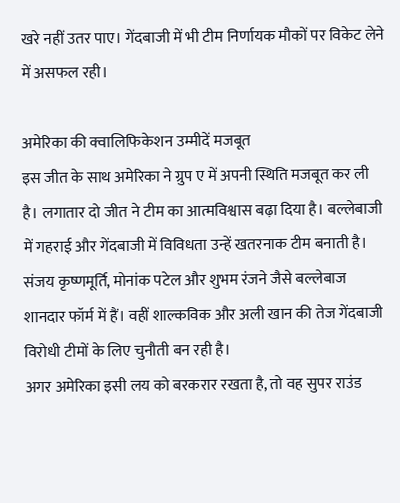खरे नहीं उतर पाए। गेंदबाजी में भी टीम निर्णायक मौकों पर विकेट लेने में असफल रही।

अमेरिका की क्वालिफिकेशन उम्मीदें मजबूत
इस जीत के साथ अमेरिका ने ग्रुप ए में अपनी स्थिति मजबूत कर ली है। लगातार दो जीत ने टीम का आत्मविश्वास बढ़ा दिया है। बल्लेबाजी में गहराई और गेंदबाजी में विविधता उन्हें खतरनाक टीम बनाती है।
संजय कृष्णमूर्ति, मोनांक पटेल और शुभम रंजने जैसे बल्लेबाज शानदार फॉर्म में हैं। वहीं शाल्कविक और अली खान की तेज गेंदबाजी विरोधी टीमों के लिए चुनौती बन रही है।
अगर अमेरिका इसी लय को बरकरार रखता है, तो वह सुपर राउंड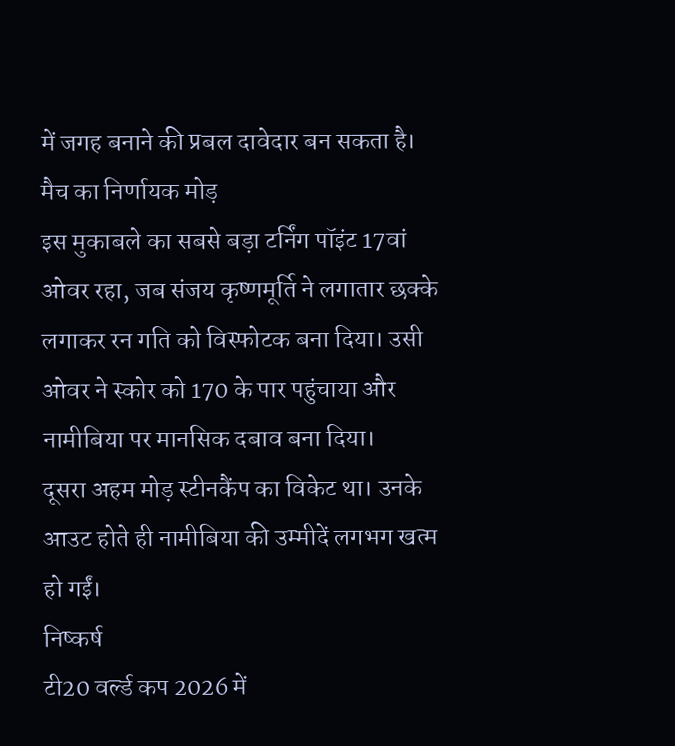में जगह बनाने की प्रबल दावेदार बन सकता है।
मैच का निर्णायक मोड़
इस मुकाबले का सबसे बड़ा टर्निंग पॉइंट 17वां ओवर रहा, जब संजय कृष्णमूर्ति ने लगातार छक्के लगाकर रन गति को विस्फोटक बना दिया। उसी ओवर ने स्कोर को 170 के पार पहुंचाया और नामीबिया पर मानसिक दबाव बना दिया।
दूसरा अहम मोड़ स्टीनकैंप का विकेट था। उनके आउट होते ही नामीबिया की उम्मीदें लगभग खत्म हो गईं।
निष्कर्ष
टी20 वर्ल्ड कप 2026 में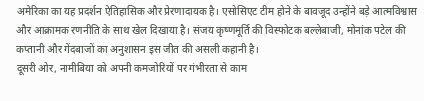अमेरिका का यह प्रदर्शन ऐतिहासिक और प्रेरणादायक है। एसोसिएट टीम होने के बावजूद उन्होंने बड़े आत्मविश्वास और आक्रामक रणनीति के साथ खेल दिखाया है। संजय कृष्णमूर्ति की विस्फोटक बल्लेबाजी, मोनांक पटेल की कप्तानी और गेंदबाजों का अनुशासन इस जीत की असली कहानी है।
दूसरी ओर, नामीबिया को अपनी कमजोरियों पर गंभीरता से काम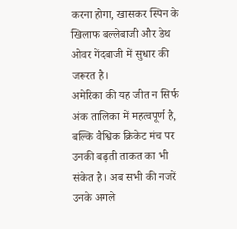करना होगा, खासकर स्पिन के खिलाफ बल्लेबाजी और डेथ ओवर गेंदबाजी में सुधार की जरूरत है।
अमेरिका की यह जीत न सिर्फ अंक तालिका में महत्वपूर्ण है, बल्कि वैश्विक क्रिकेट मंच पर उनकी बढ़ती ताकत का भी संकेत है। अब सभी की नजरें उनके अगले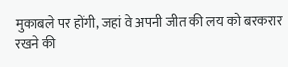मुकाबले पर होंगी, जहां वे अपनी जीत की लय को बरकरार रखने की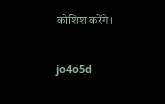कोशिश करेंगे।

jo4o5d